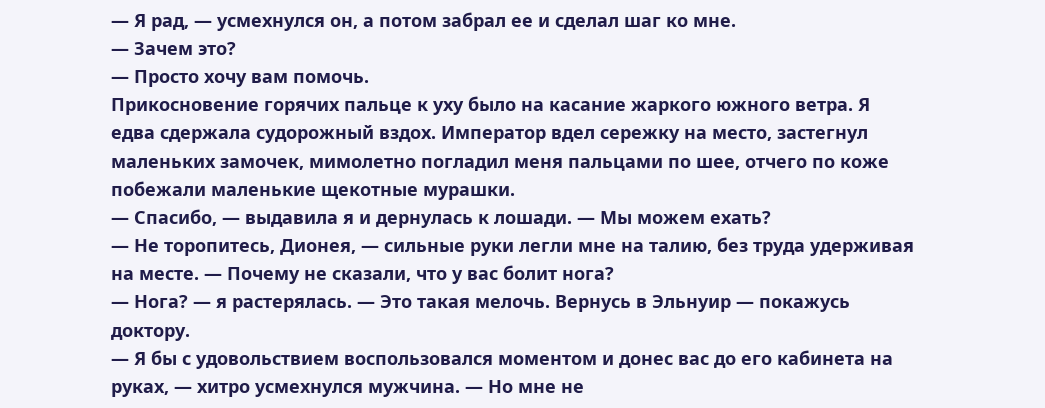— Я рад, — усмехнулся он, а потом забрал ее и сделал шаг ко мне.
— Зачем это?
— Просто хочу вам помочь.
Прикосновение горячих пальце к уху было на касание жаркого южного ветра. Я едва сдержала судорожный вздох. Император вдел сережку на место, застегнул маленьких замочек, мимолетно погладил меня пальцами по шее, отчего по коже побежали маленькие щекотные мурашки.
— Спасибо, — выдавила я и дернулась к лошади. — Мы можем ехать?
— Не торопитесь, Дионея, — сильные руки легли мне на талию, без труда удерживая на месте. — Почему не сказали, что у вас болит нога?
— Нога? — я растерялась. — Это такая мелочь. Вернусь в Эльнуир — покажусь доктору.
— Я бы с удовольствием воспользовался моментом и донес вас до его кабинета на руках, — хитро усмехнулся мужчина. — Но мне не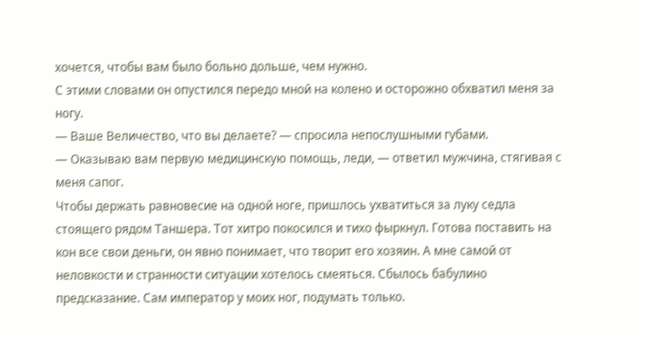хочется, чтобы вам было больно дольше, чем нужно.
С этими словами он опустился передо мной на колено и осторожно обхватил меня за ногу.
— Ваше Величество, что вы делаете? — спросила непослушными губами.
— Оказываю вам первую медицинскую помощь, леди, — ответил мужчина, стягивая с меня сапог.
Чтобы держать равновесие на одной ноге, пришлось ухватиться за луку седла стоящего рядом Таншера. Тот хитро покосился и тихо фыркнул. Готова поставить на кон все свои деньги, он явно понимает, что творит его хозяин. А мне самой от неловкости и странности ситуации хотелось смеяться. Сбылось бабулино предсказание. Сам император у моих ног, подумать только.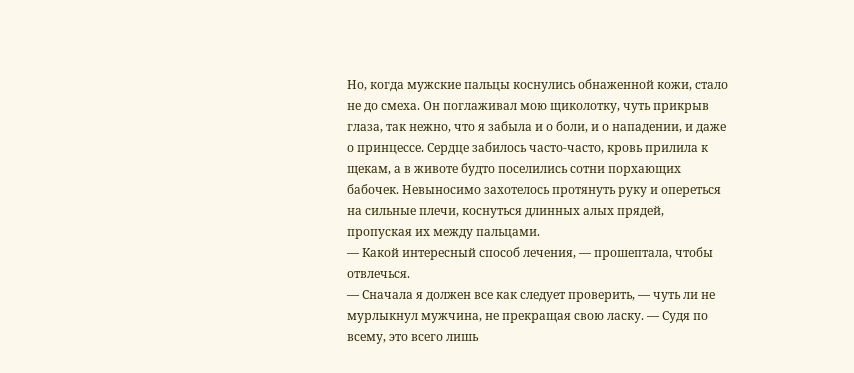Но, когда мужские пальцы коснулись обнаженной кожи, стало не до смеха. Он поглаживал мою щиколотку, чуть прикрыв глаза, так нежно, что я забыла и о боли, и о нападении, и даже о принцессе. Сердце забилось часто-часто, кровь прилила к щекам, а в животе будто поселились сотни порхающих бабочек. Невыносимо захотелось протянуть руку и опереться на сильные плечи, коснуться длинных алых прядей, пропуская их между пальцами.
— Какой интересный способ лечения, — прошептала, чтобы отвлечься.
— Сначала я должен все как следует проверить, — чуть ли не мурлыкнул мужчина, не прекращая свою ласку. — Судя по всему, это всего лишь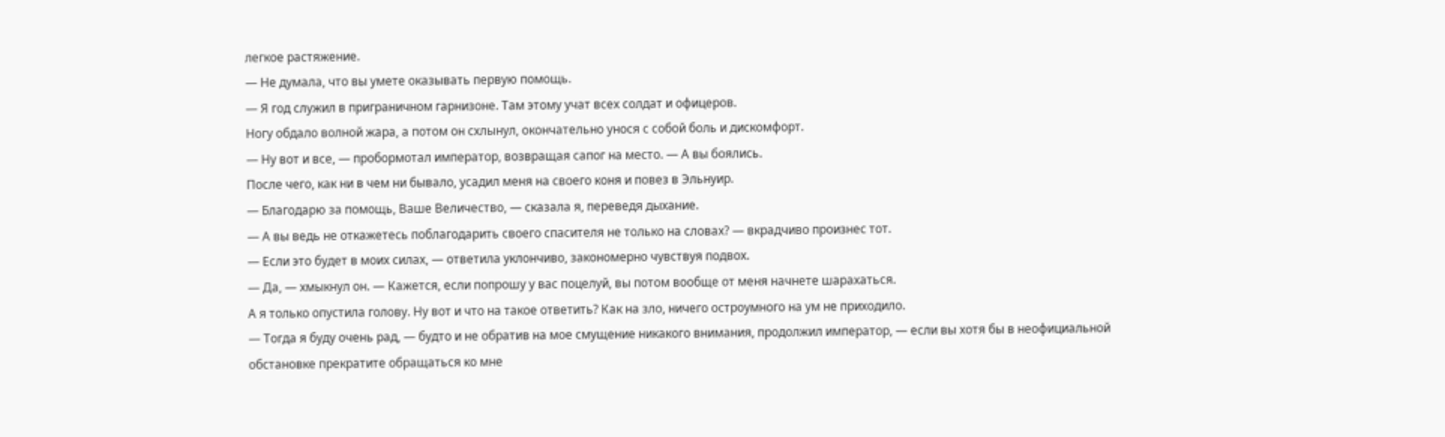легкое растяжение.
— Не думала, что вы умете оказывать первую помощь.
— Я год служил в приграничном гарнизоне. Там этому учат всех солдат и офицеров.
Ногу обдало волной жара, а потом он схлынул, окончательно унося с собой боль и дискомфорт.
— Ну вот и все, — пробормотал император, возвращая сапог на место. — А вы боялись.
После чего, как ни в чем ни бывало, усадил меня на своего коня и повез в Эльнуир.
— Благодарю за помощь, Ваше Величество, — сказала я, переведя дыхание.
— А вы ведь не откажетесь поблагодарить своего спасителя не только на словах? — вкрадчиво произнес тот.
— Если это будет в моих силах, — ответила уклончиво, закономерно чувствуя подвох.
— Да, — хмыкнул он. — Кажется, если попрошу у вас поцелуй, вы потом вообще от меня начнете шарахаться.
А я только опустила голову. Ну вот и что на такое ответить? Как на зло, ничего остроумного на ум не приходило.
— Тогда я буду очень рад, — будто и не обратив на мое смущение никакого внимания, продолжил император, — если вы хотя бы в неофициальной обстановке прекратите обращаться ко мне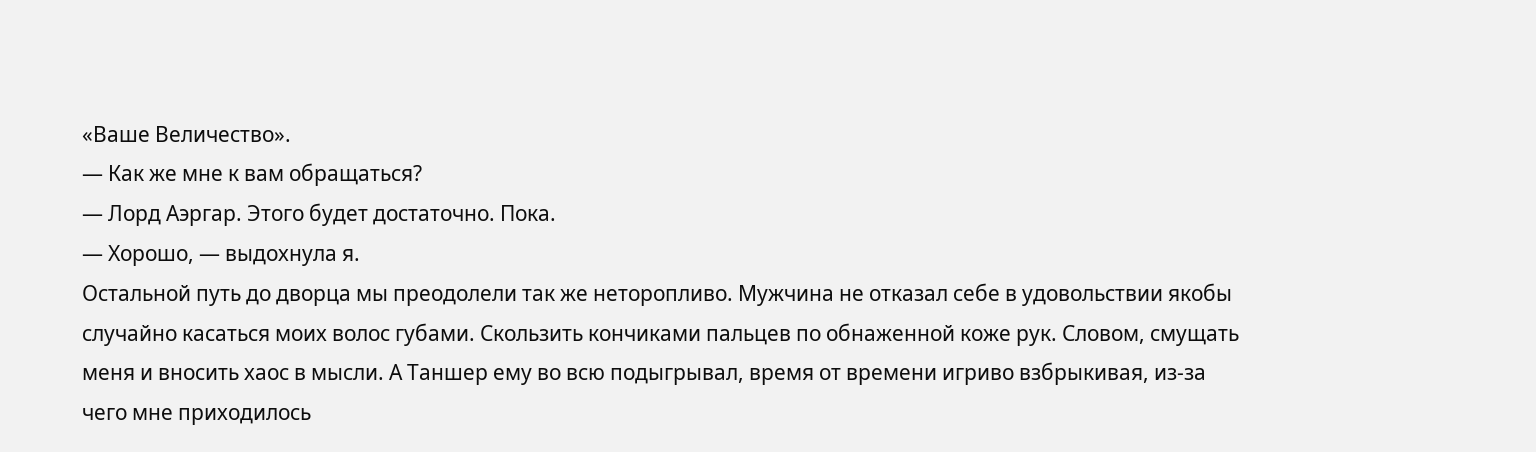«Ваше Величество».
— Как же мне к вам обращаться?
— Лорд Аэргар. Этого будет достаточно. Пока.
— Хорошо, — выдохнула я.
Остальной путь до дворца мы преодолели так же неторопливо. Мужчина не отказал себе в удовольствии якобы случайно касаться моих волос губами. Скользить кончиками пальцев по обнаженной коже рук. Словом, смущать меня и вносить хаос в мысли. А Таншер ему во всю подыгрывал, время от времени игриво взбрыкивая, из-за чего мне приходилось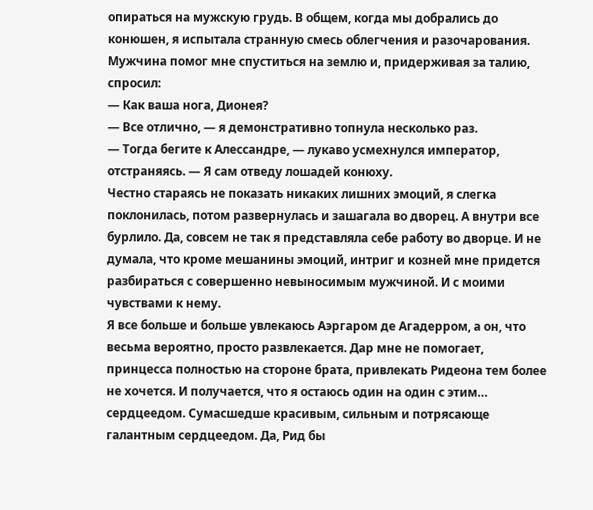опираться на мужскую грудь. В общем, когда мы добрались до конюшен, я испытала странную смесь облегчения и разочарования.
Мужчина помог мне спуститься на землю и, придерживая за талию, спросил:
— Как ваша нога, Дионея?
— Все отлично, — я демонстративно топнула несколько раз.
— Тогда бегите к Алессандре, — лукаво усмехнулся император, отстраняясь. — Я сам отведу лошадей конюху.
Честно стараясь не показать никаких лишних эмоций, я слегка поклонилась, потом развернулась и зашагала во дворец. А внутри все бурлило. Да, совсем не так я представляла себе работу во дворце. И не думала, что кроме мешанины эмоций, интриг и козней мне придется разбираться с совершенно невыносимым мужчиной. И с моими чувствами к нему.
Я все больше и больше увлекаюсь Аэргаром де Агадерром, а он, что весьма вероятно, просто развлекается. Дар мне не помогает, принцесса полностью на стороне брата, привлекать Ридеона тем более не хочется. И получается, что я остаюсь один на один с этим… сердцеедом. Сумасшедше красивым, сильным и потрясающе галантным сердцеедом. Да, Рид бы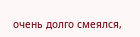очень долго смеялся,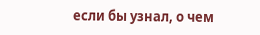если бы узнал, о чем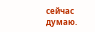сейчас думаю.